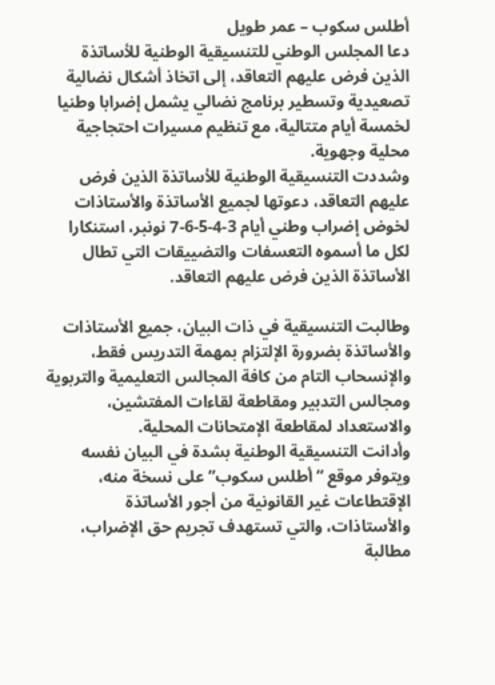أطلس سكوب – عمر طويل
دعا المجلس الوطني للتنسيقية الوطنية للأساتذة الذين فرض عليهم التعاقد، إلى اتخاذ أشكال نضالية تصعيدية وتسطير برنامج نضالي يشمل إضرابا وطنيا لخمسة أيام متتالية، مع تنظيم مسيرات احتجاجية محلية وجهوية.
وشددت التنسيقية الوطنية للأساتذة الذين فرض عليهم التعاقد، دعوتها لجميع الأساتذة والأستاذات لخوض إضراب وطني أيام 3-4-5-6-7 نونبر، استنكارا لكل ما أسموه التعسفات والتضييقات التي تطال الأساتذة الذين فرض عليهم التعاقد.

وطالبت التنسيقية في ذات البيان، جميع الأستاذات والأساتذة بضرورة الإلتزام بمهمة التدريس فقط، والإنسحاب التام من كافة المجالس التعليمية والتربوية ومجالس التدبير ومقاطعة لقاءات المفتشين، والاستعداد لمقاطعة الإمتحانات المحلية.
وأدانت التنسيقية الوطنية بشدة في البيان نفسه ويتوفر موقع “أطلس سكوب” على نسخة منه، الإقتطاعات غير القانونية من أجور الأساتذة والأستاذات، والتي تستهدف تجريم حق الإضراب، مطالبة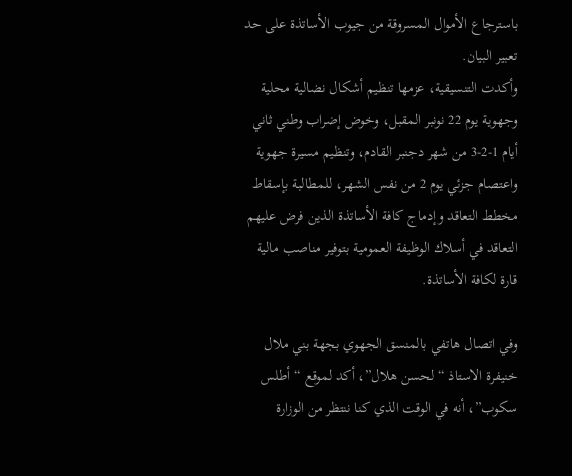باسترجاع الأموال المسروقة من جيوب الأساتذة على حد تعبير البيان.
وأكدت التنسيقية، عزمها تنظيم أشكال نضالية محلية وجهوية يوم 22 نونبر المقبل، وخوض إضراب وطني ثاني أيام 1-2-3 من شهر دجنبر القادم، وتنظيم مسيرة جهوية واعتصام جزئي يوم 2 من نفس الشهر، للمطالبة بإسقاط مخطط التعاقد وإدماج كافة الأساتذة الذين فرض عليهم التعاقد في أسلاك الوظيفة العمومية بتوفير مناصب مالية قارة لكافة الأساتذة.

وفي اتصال هاتفي بالمنسق الجهوي بجهة بني ملال خنيفرة الاستاذ “لحسن هلال”، أكد لموقع “أطلس سكوب”، أنه في الوقت الذي كنا ننتظر من الوزارة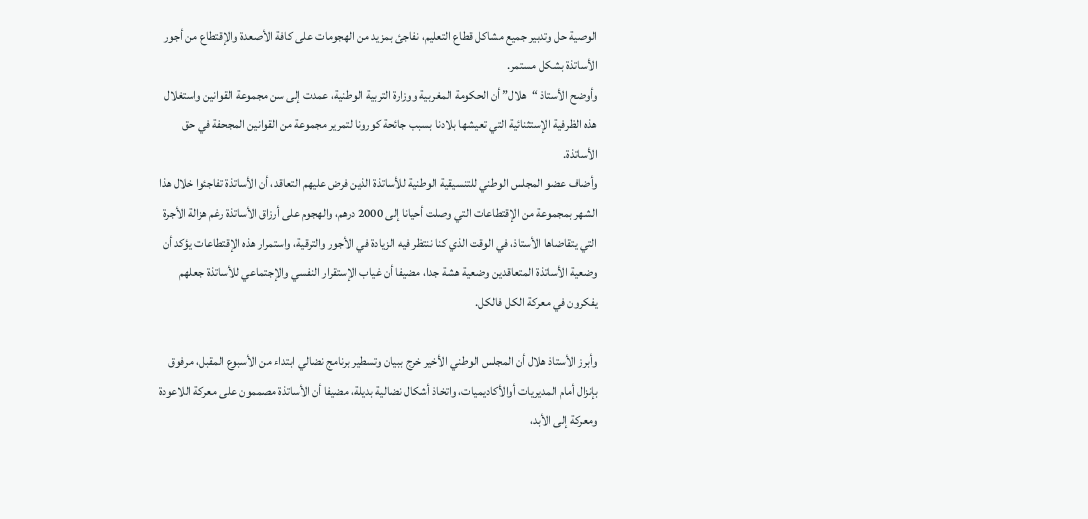الوصية حل وتدبير جميع مشاكل قطاع التعليم، نفاجئ بمزيد من الهجومات على كافة الأصعدة والإقتطاع من أجور الأساتذة بشكل مستمر.
وأوضح الأستاذ “هلال” أن الحكومة المغربية ووزارة التربية الوطنية، عمدت إلى سن مجموعة القوانين واستغلال هذه الظرفية الإستثنائية التي تعيشها بلادنا بسبب جائحة كورونا لتمرير مجموعة من القوانين المجحفة في حق الأساتذة.
وأضاف عضو المجلس الوطني للتنسيقية الوطنية للأساتذة الذين فرض عليهم التعاقد، أن الأساتذة تفاجئوا خلال هذا الشهر بمجموعة من الإقتطاعات التي وصلت أحيانا إلى 2000 درهم، والهجوم على أرزاق الأساتذة رغم هزالة الأجرة التي يتقاضاها الأستاذ، في الوقت الذي كنا ننتظر فيه الزيادة في الأجور والترقية، واستمرار هذه الإقتطاعات يؤكد أن وضعية الأساتذة المتعاقدين وضعية هشة جدا، مضيفا أن غياب الإستقرار النفسي والإجتماعي للأساتذة جعلهم يفكرون في معركة الكل فالكل.

وأبرز الأستاذ هلال أن المجلس الوطني الأخير خرج ببيان وتسطير برنامج نضالي ابتداء من الأسبوع المقبل، مرفوق بإنزال أمام المديريات أوالأكاديميات، واتخاذ أشكال نضالية بديلة، مضيفا أن الأساتذة مصممون على معركة اللاعودة ومعركة إلى الأبد،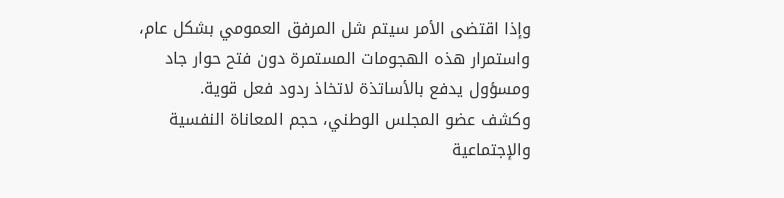وإذا اقتضى الأمر سيتم شل المرفق العمومي بشكل عام، واستمرار هذه الهجومات المستمرة دون فتح حوار جاد ومسؤول يدفع بالأساتذة لاتخاذ ردود فعل قوية.
وكشف عضو المجلس الوطني، حجم المعاناة النفسية والإجتماعية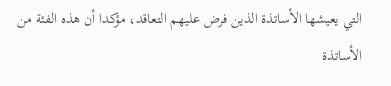التي يعيشها الأساتذة الذين فرض عليهم التعاقد، مؤكدا أن هذه الفئة من الأساتذة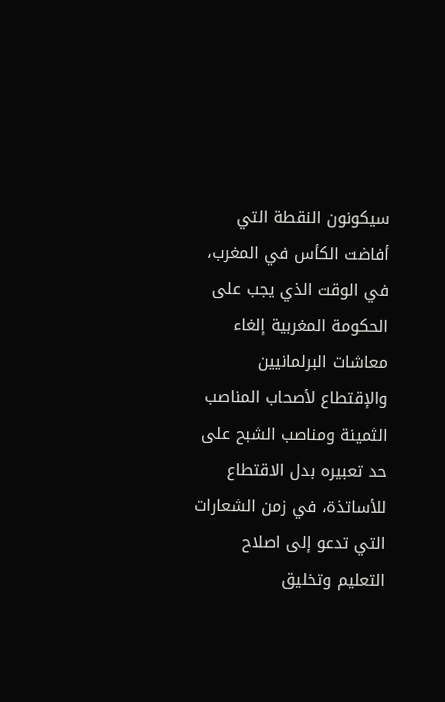سيكونون النقطة التي أفاضت الكأس في المغرب، في الوقت الذي يجب على الحكومة المغربية إلغاء معاشات البرلمانيين والإقتطاع لأصحاب المناصب الثمينة ومناصب الشبح على حد تعبيره بدل الاقتطاع للأساتذة، في زمن الشعارات التي تدعو إلى اصلاح التعليم وتخليق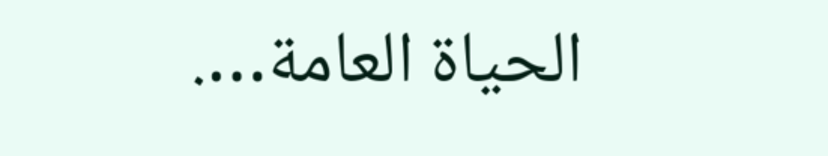الحياة العامة….